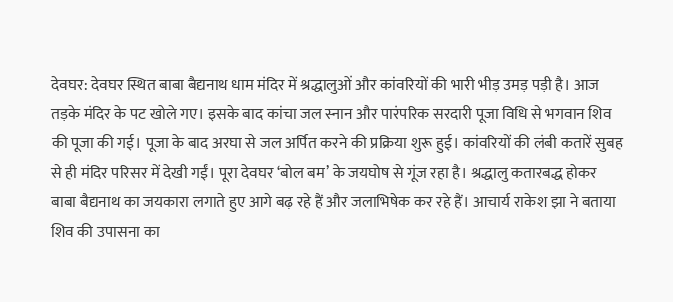देवघर: देवघर स्थित बाबा बैद्यनाथ धाम मंदिर में श्रद्धालुओं और कांवरियों की भारी भीड़ उमड़ पड़ी है। आज तड़के मंदिर के पट खोले गए। इसके बाद कांचा जल स्नान और पारंपरिक सरदारी पूजा विधि से भगवान शिव की पूजा की गई। पूजा के बाद अरघा से जल अर्पित करने की प्रक्रिया शुरू हुई। कांवरियों की लंबी कतारें सुबह से ही मंदिर परिसर में देखी गईं। पूरा देवघर ‘बोल बम’ के जयघोष से गूंज रहा है। श्रद्धालु कतारबद्ध होकर बाबा बैद्यनाथ का जयकारा लगाते हुए आगे बढ़ रहे हैं और जलाभिषेक कर रहे हैं। आचार्य राकेश झा ने बताया शिव की उपासना का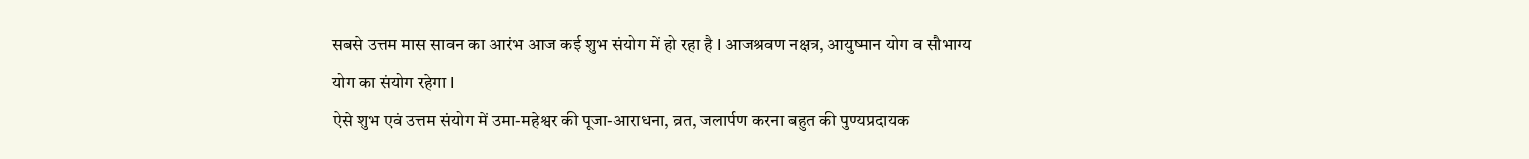सबसे उत्तम मास सावन का आरंभ आज कई शुभ संयोग में हो रहा है I आजश्रवण नक्षत्र, आयुष्मान योग व सौभाग्य योग का संयोग रहेगा I
ऐसे शुभ एवं उत्तम संयोग में उमा-महेश्वर की पूजा-आराधना, व्रत, जलार्पण करना बहुत की पुण्यप्रदायक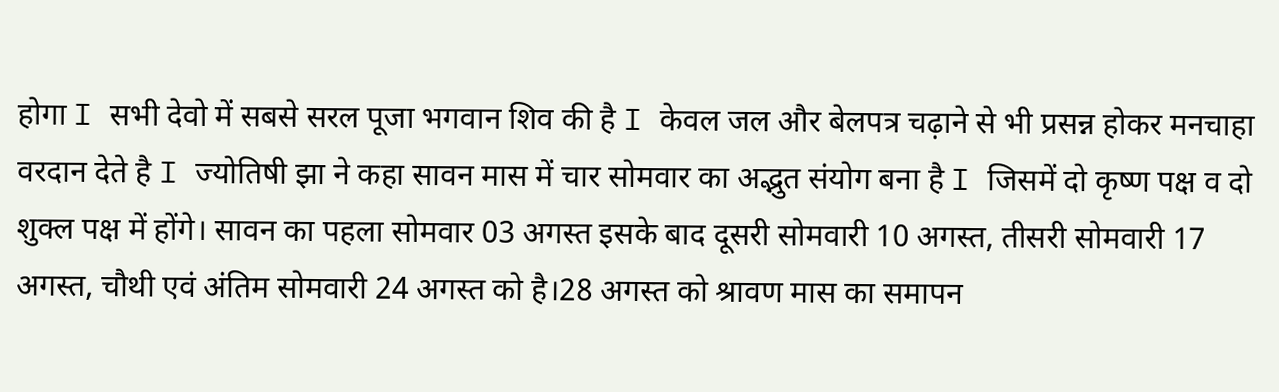होगा I सभी देवो में सबसे सरल पूजा भगवान शिव की है I केवल जल और बेलपत्र चढ़ाने से भी प्रसन्न होकर मनचाहा वरदान देते है I ज्योतिषी झा ने कहा सावन मास में चार सोमवार का अद्भुत संयोग बना है I जिसमें दो कृष्ण पक्ष व दो शुक्ल पक्ष में होंगे। सावन का पहला सोमवार 03 अगस्त इसके बाद दूसरी सोमवारी 10 अगस्त, तीसरी सोमवारी 17 अगस्त, चौथी एवं अंतिम सोमवारी 24 अगस्त को है।28 अगस्त को श्रावण मास का समापन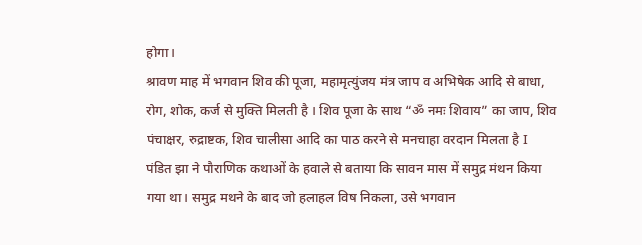होगा।
श्रावण माह में भगवान शिव की पूजा, महामृत्युंजय मंत्र जाप व अभिषेक आदि से बाधा, रोग, शोक, कर्ज से मुक्ति मिलती है । शिव पूजा के साथ “ॐ नमः शिवाय” का जाप, शिव पंचाक्षर, रुद्राष्टक, शिव चालीसा आदि का पाठ करने से मनचाहा वरदान मिलता है I
पंडित झा ने पौराणिक कथाओं के हवाले से बताया कि सावन मास में समुद्र मंथन किया गया था। समुद्र मथने के बाद जो हलाहल विष निकला, उसे भगवान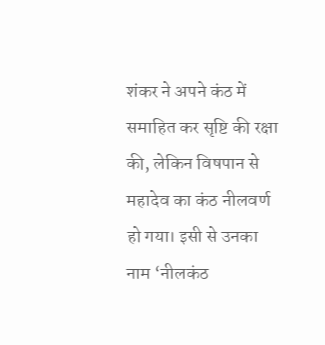शंकर ने अपने कंठ में समाहित कर सृष्टि की रक्षा की, लेकिन विषपान से महादेव का कंठ नीलवर्ण हो गया। इसी से उनका नाम ‘नीलकंठ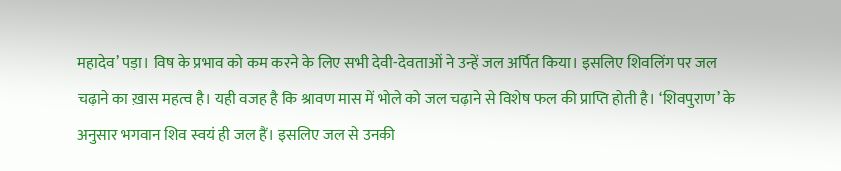महादेव’ पड़ा। विष के प्रभाव को कम करने के लिए सभी देवी-देवताओं ने उन्हें जल अर्पित किया। इसलिए शिवलिंग पर जल चढ़ाने का ख़ास महत्व है। यही वजह है कि श्रावण मास में भोले को जल चढ़ाने से विशेष फल की प्राप्ति होती है। ‘शिवपुराण’ के अनुसार भगवान शिव स्वयं ही जल हैं। इसलिए जल से उनकी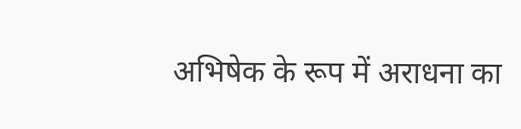अभिषेक के रूप में अराधना का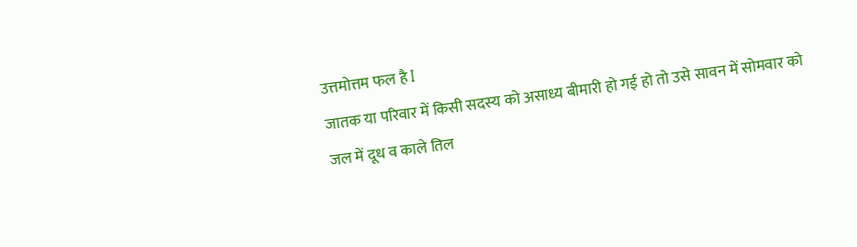उत्तमोत्तम फल है I
जातक या परिवार में किसी सदस्य को असाध्य बीमारी हो गई हो तो उसे सावन में सोमवार को जल में दूध व काले तिल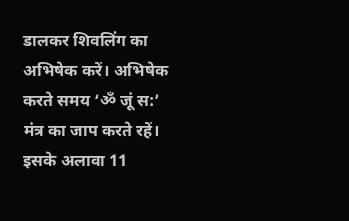डालकर शिवलिंग का अभिषेक करें। अभिषेक करते समय ‘ॐ जूं स:’ मंत्र का जाप करते रहें। इसके अलावा 11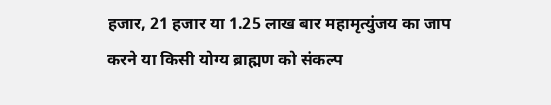हजार, 21 हजार या 1.25 लाख बार महामृत्युंजय का जाप करने या किसी योग्य ब्राह्मण को संकल्प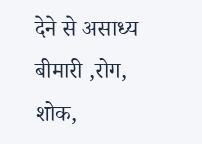देने से असाध्य बीमारी ,रोग, शोक,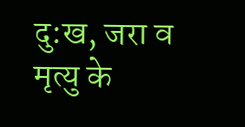दु:ख, जरा व मृत्यु के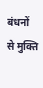बंधनों से मुक्ति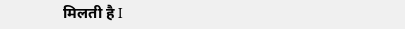मिलती है I